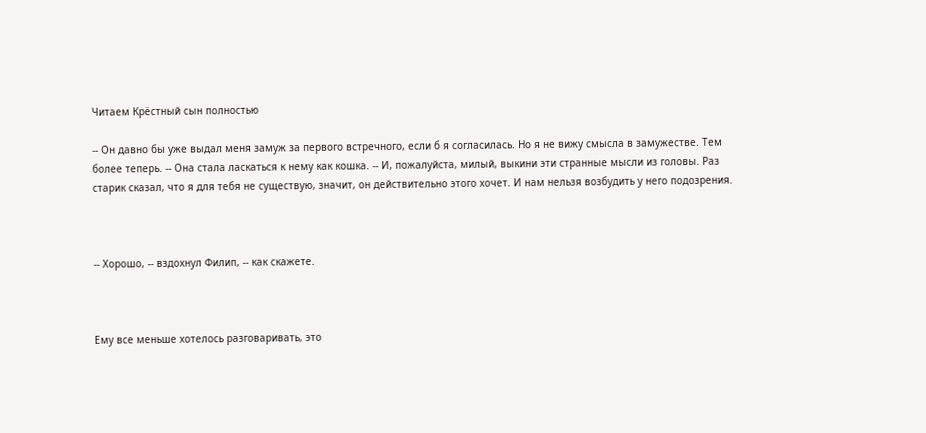Читаем Крёстный сын полностью

-- Он давно бы уже выдал меня замуж за первого встречного, если б я согласилась. Но я не вижу смысла в замужестве. Тем более теперь. -- Она стала ласкаться к нему как кошка. -- И, пожалуйста, милый, выкини эти странные мысли из головы. Раз старик сказал, что я для тебя не существую, значит, он действительно этого хочет. И нам нельзя возбудить у него подозрения.



-- Хорошо, -- вздохнул Филип, -- как скажете.



Ему все меньше хотелось разговаривать, это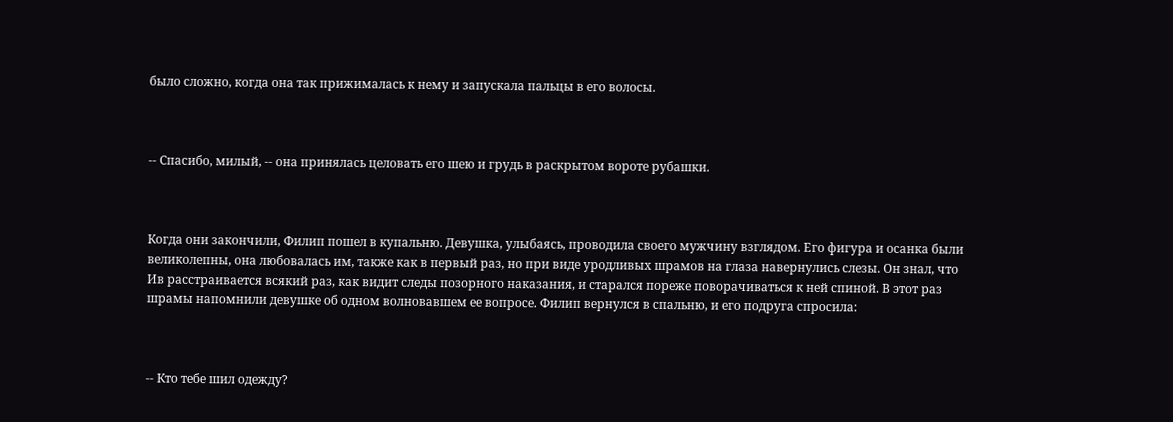было сложно, когда она так прижималась к нему и запускала пальцы в его волосы.



-- Спасибо, милый, -- она принялась целовать его шею и грудь в раскрытом вороте рубашки.



Когда они закончили, Филип пошел в купальню. Девушка, улыбаясь, проводила своего мужчину взглядом. Его фигура и осанка были великолепны, она любовалась им, также как в первый раз, но при виде уродливых шрамов на глаза навернулись слезы. Он знал, что Ив расстраивается всякий раз, как видит следы позорного наказания, и старался пореже поворачиваться к ней спиной. В этот раз шрамы напомнили девушке об одном волновавшем ее вопросе. Филип вернулся в спальню, и его подруга спросила:



-- Кто тебе шил одежду?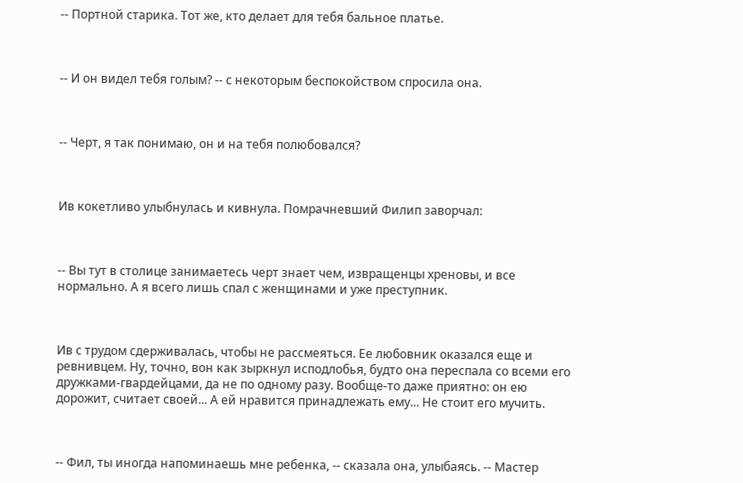-- Портной старика. Тот же, кто делает для тебя бальное платье.



-- И он видел тебя голым? -- с некоторым беспокойством спросила она.



-- Черт, я так понимаю, он и на тебя полюбовался?



Ив кокетливо улыбнулась и кивнула. Помрачневший Филип заворчал:



-- Вы тут в столице занимаетесь черт знает чем, извращенцы хреновы, и все нормально. А я всего лишь спал с женщинами и уже преступник.



Ив с трудом сдерживалась, чтобы не рассмеяться. Ее любовник оказался еще и ревнивцем. Ну, точно, вон как зыркнул исподлобья, будто она переспала со всеми его дружками-гвардейцами, да не по одному разу. Вообще-то даже приятно: он ею дорожит, считает своей... А ей нравится принадлежать ему... Не стоит его мучить.



-- Фил, ты иногда напоминаешь мне ребенка, -- сказала она, улыбаясь. -- Мастер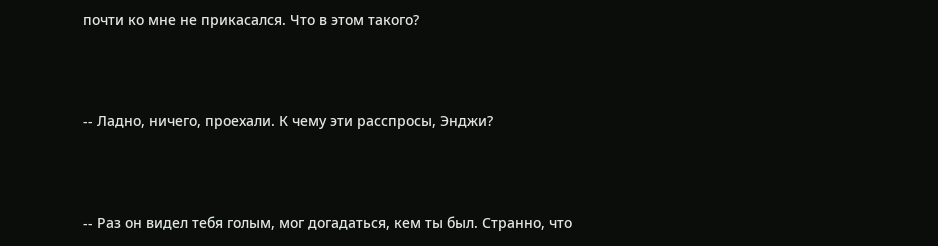почти ко мне не прикасался. Что в этом такого?



-- Ладно, ничего, проехали. К чему эти расспросы, Энджи?



-- Раз он видел тебя голым, мог догадаться, кем ты был. Странно, что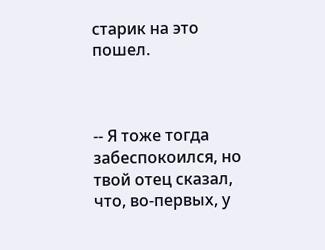старик на это пошел.



-- Я тоже тогда забеспокоился, но твой отец сказал, что, во-первых, у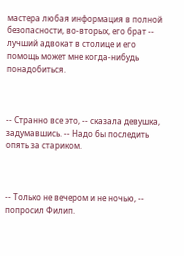мастера любая информация в полной безопасности, во-вторых, его брат -- лучший адвокат в столице и его помощь может мне когда-нибудь понадобиться.



-- Странно все это, -- сказала девушка, задумавшись. -- Надо бы последить опять за стариком.



-- Только не вечером и не ночью, -- попросил Филип.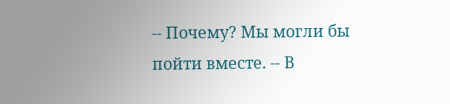-- Почему? Мы могли бы пойти вместе. -- В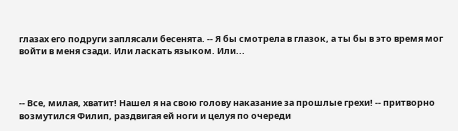глазах его подруги заплясали бесенята. -- Я бы смотрела в глазок, а ты бы в это время мог войти в меня сзади. Или ласкать языком. Или...



-- Все, милая, хватит! Нашел я на свою голову наказание за прошлые грехи! -- притворно возмутился Филип, раздвигая ей ноги и целуя по очереди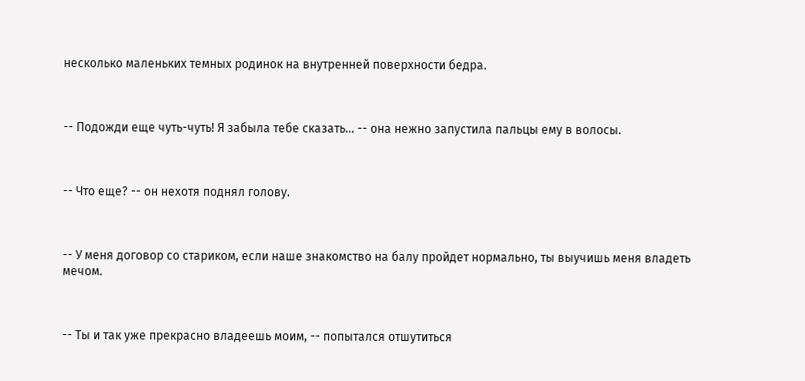несколько маленьких темных родинок на внутренней поверхности бедра.



-- Подожди еще чуть-чуть! Я забыла тебе сказать... -- она нежно запустила пальцы ему в волосы.



-- Что еще? -- он нехотя поднял голову.



-- У меня договор со стариком, если наше знакомство на балу пройдет нормально, ты выучишь меня владеть мечом.



-- Ты и так уже прекрасно владеешь моим, -- попытался отшутиться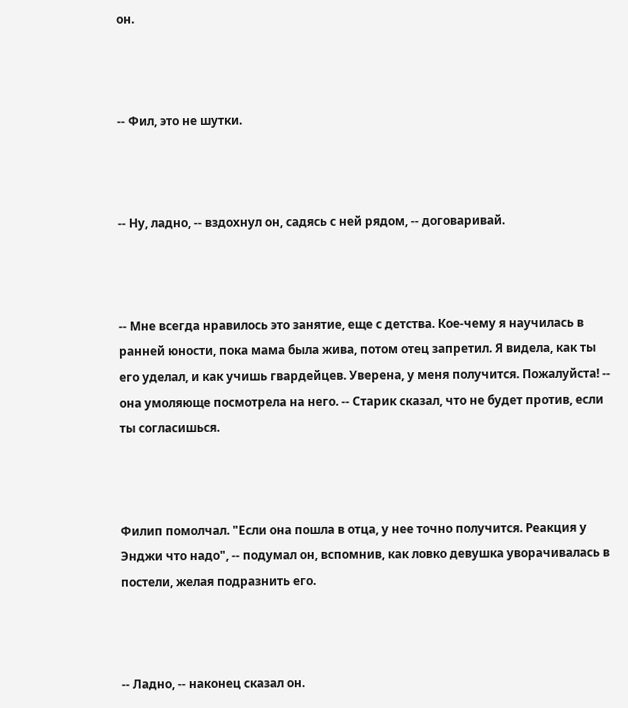он.



-- Фил, это не шутки.



-- Ну, ладно, -- вздохнул он, садясь с ней рядом, -- договаривай.



-- Мне всегда нравилось это занятие, еще с детства. Кое-чему я научилась в ранней юности, пока мама была жива, потом отец запретил. Я видела, как ты его уделал, и как учишь гвардейцев. Уверена, у меня получится. Пожалуйста! -- она умоляюще посмотрела на него. -- Старик сказал, что не будет против, если ты согласишься.



Филип помолчал. "Если она пошла в отца, у нее точно получится. Реакция у Энджи что надо", -- подумал он, вспомнив, как ловко девушка уворачивалась в постели, желая подразнить его.



-- Ладно, -- наконец сказал он.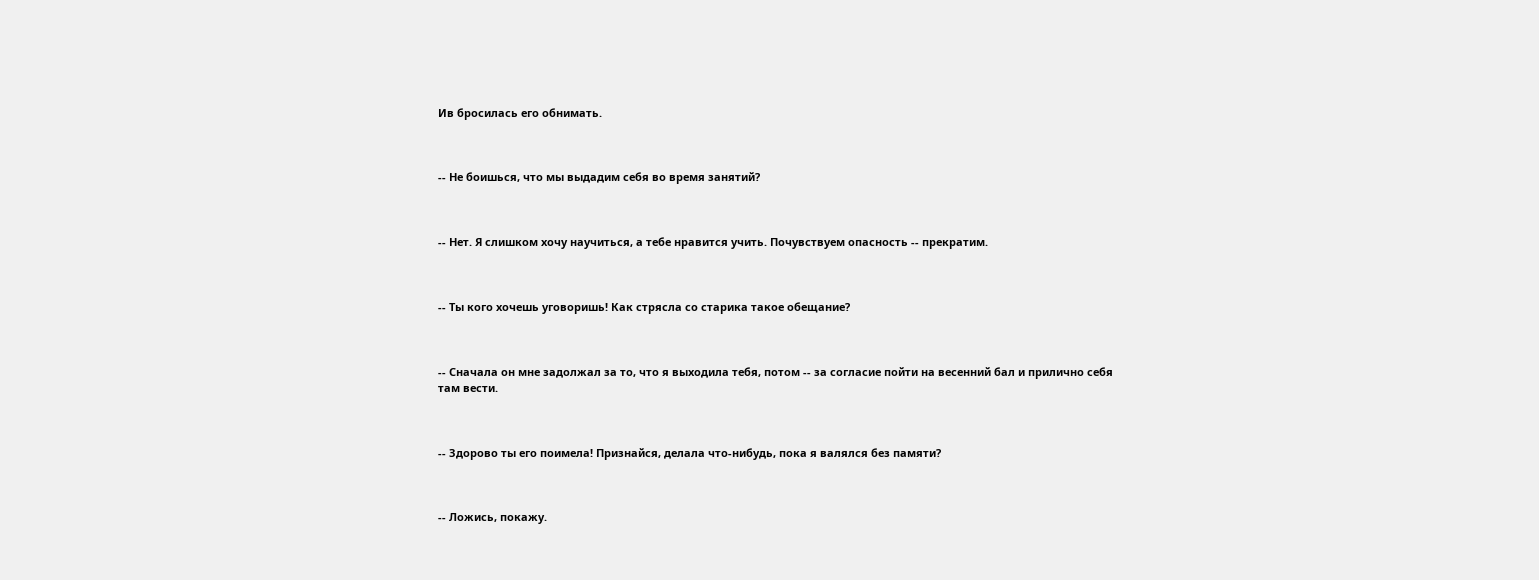Ив бросилась его обнимать.



-- Не боишься, что мы выдадим себя во время занятий?



-- Нет. Я слишком хочу научиться, а тебе нравится учить. Почувствуем опасность -- прекратим.



-- Ты кого хочешь уговоришь! Как стрясла со старика такое обещание?



-- Сначала он мне задолжал за то, что я выходила тебя, потом -- за согласие пойти на весенний бал и прилично себя там вести.



-- Здорово ты его поимела! Признайся, делала что-нибудь, пока я валялся без памяти?



-- Ложись, покажу.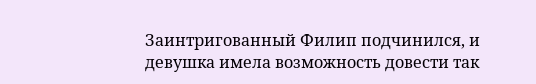Заинтригованный Филип подчинился, и девушка имела возможность довести так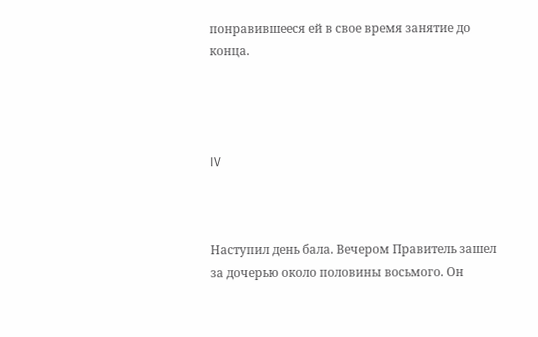понравившееся ей в свое время занятие до конца.




IV



Наступил день бала. Вечером Правитель зашел за дочерью около половины восьмого. Он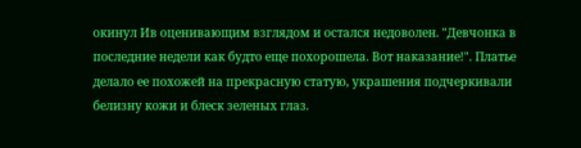окинул Ив оценивающим взглядом и остался недоволен. "Девчонка в последние недели как будто еще похорошела. Вот наказание!". Платье делало ее похожей на прекрасную статую, украшения подчеркивали белизну кожи и блеск зеленых глаз.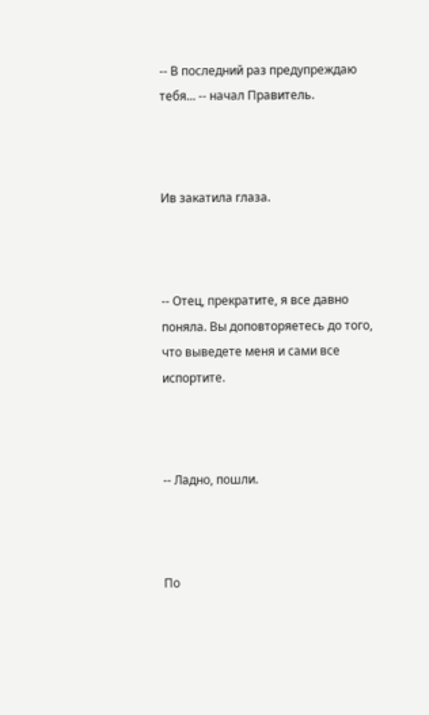-- В последний раз предупреждаю тебя... -- начал Правитель.



Ив закатила глаза.



-- Отец, прекратите, я все давно поняла. Вы доповторяетесь до того, что выведете меня и сами все испортите.



-- Ладно, пошли.



По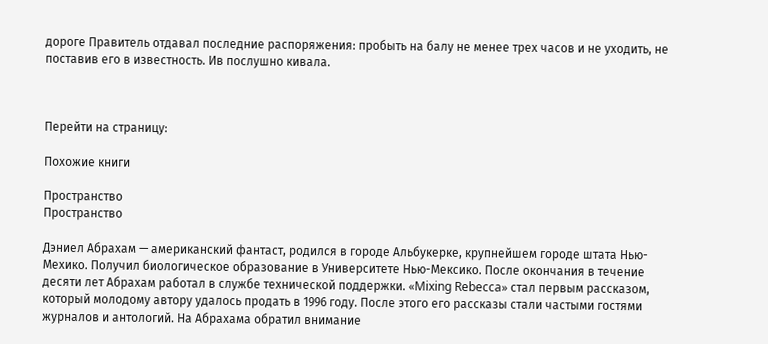дороге Правитель отдавал последние распоряжения: пробыть на балу не менее трех часов и не уходить, не поставив его в известность. Ив послушно кивала.



Перейти на страницу:

Похожие книги

Пространство
Пространство

Дэниел Абрахам — американский фантаст, родился в городе Альбукерке, крупнейшем городе штата Нью-Мехико. Получил биологическое образование в Университете Нью-Мексико. После окончания в течение десяти лет Абрахам работал в службе технической поддержки. «Mixing Rebecca» стал первым рассказом, который молодому автору удалось продать в 1996 году. После этого его рассказы стали частыми гостями журналов и антологий. На Абрахама обратил внимание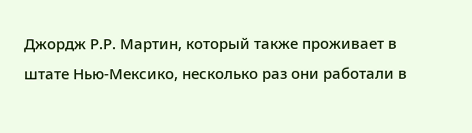Джордж Р.Р. Мартин, который также проживает в штате Нью-Мексико, несколько раз они работали в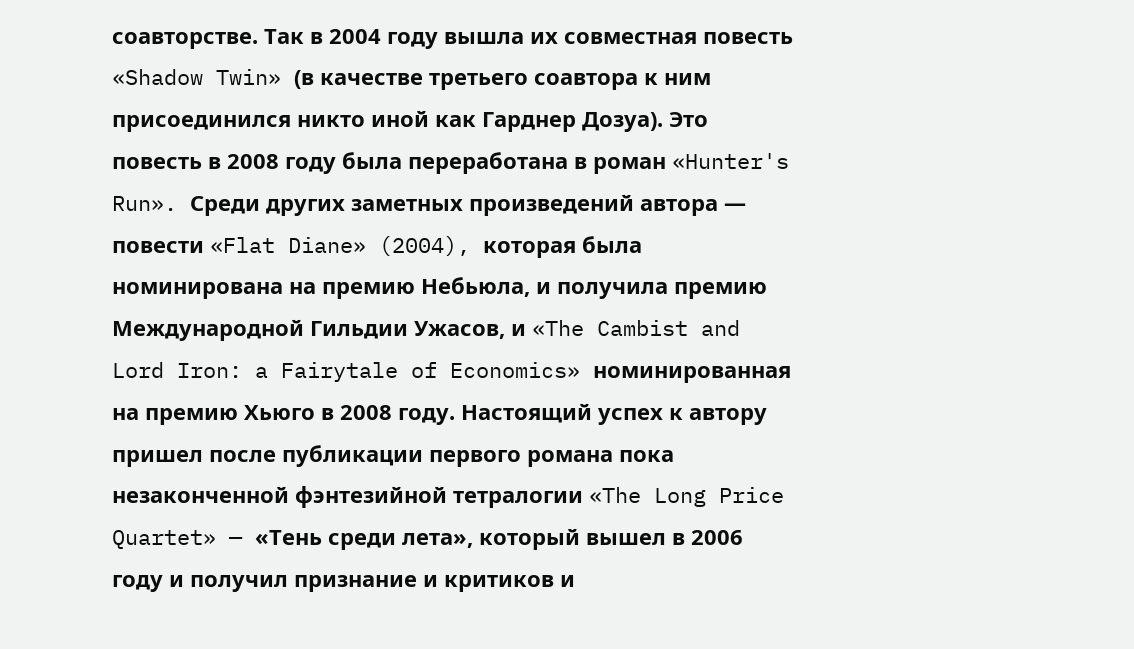соавторстве. Так в 2004 году вышла их совместная повесть «Shadow Twin» (в качестве третьего соавтора к ним присоединился никто иной как Гарднер Дозуа). Это повесть в 2008 году была переработана в роман «Hunter's Run». Среди других заметных произведений автора — повести «Flat Diane» (2004), которая была номинирована на премию Небьюла, и получила премию Международной Гильдии Ужасов, и «The Cambist and Lord Iron: a Fairytale of Economics» номинированная на премию Хьюго в 2008 году. Настоящий успех к автору пришел после публикации первого романа пока незаконченной фэнтезийной тетралогии «The Long Price Quartet» — «Тень среди лета», который вышел в 2006 году и получил признание и критиков и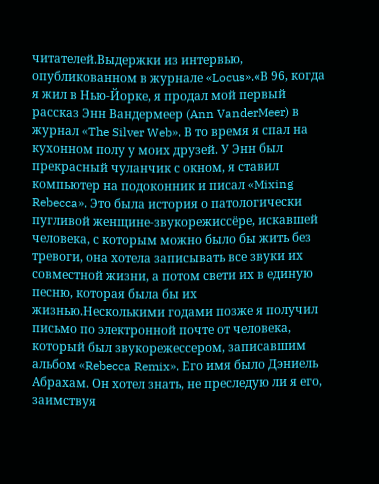читателей.Выдержки из интервью, опубликованном в журнале «Locus».«В 96, когда я жил в Нью-Йорке, я продал мой первый рассказ Энн Вандермеер (Ann VanderMeer) в журнал «The Silver Web». В то время я спал на кухонном полу у моих друзей. У Энн был прекрасный чуланчик с окном, я ставил компьютер на подоконник и писал «Mixing Rebecca». Это была история о патологически пугливой женщине-звукорежиссёре, искавшей человека, с которым можно было бы жить без тревоги, она хотела записывать все звуки их совместной жизни, а потом свети их в единую песню, которая была бы их жизнью.Несколькими годами позже я получил письмо по электронной почте от человека, который был звукорежессером, записавшим альбом «Rebecca Remix». Его имя было Дэниель Абрахам. Он хотел знать, не преследую ли я его, заимствуя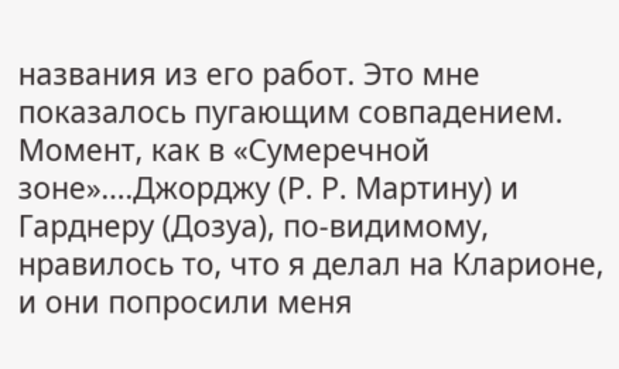названия из его работ. Это мне показалось пугающим совпадением. Момент, как в «Сумеречной зоне»....Джорджу (Р. Р. Мартину) и Гарднеру (Дозуа), по-видимому, нравилось то, что я делал на Кларионе, и они попросили меня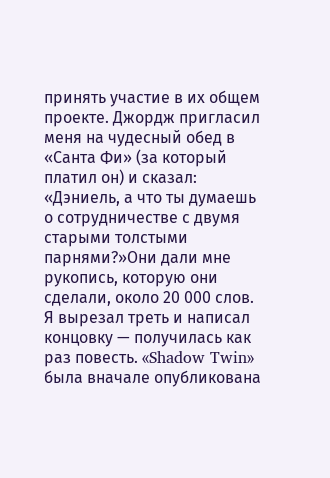принять участие в их общем проекте. Джордж пригласил меня на чудесный обед в «Санта Фи» (за который платил он) и сказал: «Дэниель, а что ты думаешь о сотрудничестве с двумя старыми толстыми парнями?»Они дали мне рукопись, которую они сделали, около 20 000 слов. Я вырезал треть и написал концовку — получилась как раз повесть. «Shadow Twin» была вначале опубликована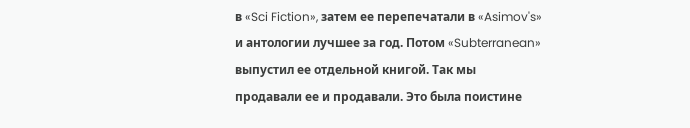в «Sci Fiction», затем ее перепечатали в «Asimov's» и антологии лучшее за год. Потом «Subterranean» выпустил ее отдельной книгой. Так мы продавали ее и продавали. Это была поистине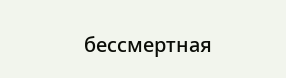бессмертная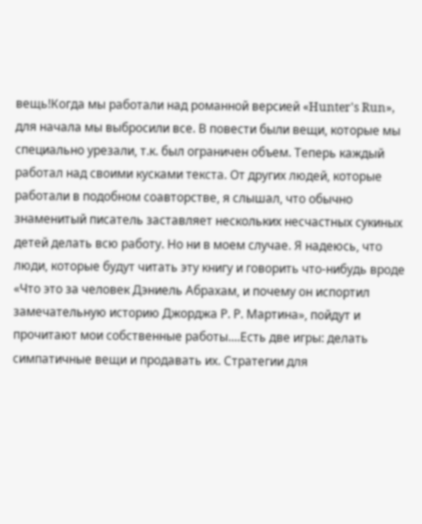вещь!Когда мы работали над романной версией «Hunter's Run», для начала мы выбросили все. В повести были вещи, которые мы специально урезали, т.к. был ограничен объем. Теперь каждый работал над своими кусками текста. От других людей, которые работали в подобном соавторстве, я слышал, что обычно знаменитый писатель заставляет нескольких несчастных сукиных детей делать всю работу. Но ни в моем случае. Я надеюсь, что люди, которые будут читать эту книгу и говорить что-нибудь вроде «Что это за человек Дэниель Абрахам, и почему он испортил замечательную историю Джорджа Р. Р. Мартина», пойдут и прочитают мои собственные работы....Есть две игры: делать симпатичные вещи и продавать их. Стратегии для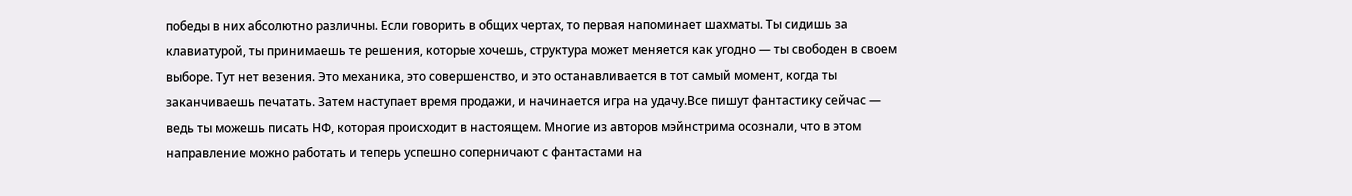победы в них абсолютно различны. Если говорить в общих чертах, то первая напоминает шахматы. Ты сидишь за клавиатурой, ты принимаешь те решения, которые хочешь, структура может меняется как угодно — ты свободен в своем выборе. Тут нет везения. Это механика, это совершенство, и это останавливается в тот самый момент, когда ты заканчиваешь печатать. Затем наступает время продажи, и начинается игра на удачу.Все пишут фантастику сейчас — ведь ты можешь писать НФ, которая происходит в настоящем. Многие из авторов мэйнстрима осознали, что в этом направление можно работать и теперь успешно соперничают с фантастами на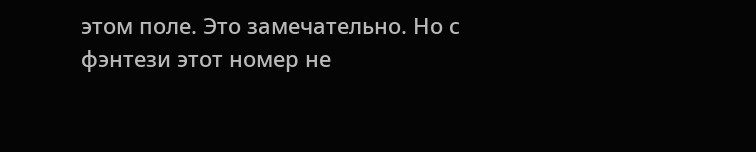этом поле. Это замечательно. Но с фэнтези этот номер не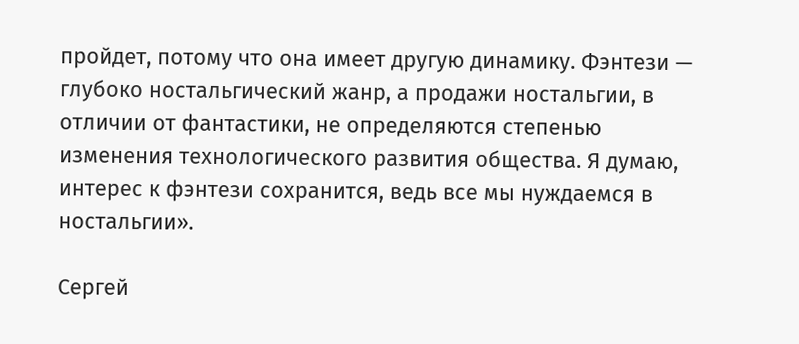пройдет, потому что она имеет другую динамику. Фэнтези — глубоко ностальгический жанр, а продажи ностальгии, в отличии от фантастики, не определяются степенью изменения технологического развития общества. Я думаю, интерес к фэнтези сохранится, ведь все мы нуждаемся в ностальгии».

Сергей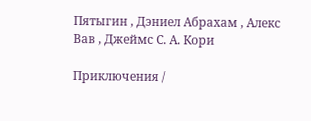Пятыгин , Дэниел Абрахам , Алекс Вав , Джеймс С. А. Кори

Приключения /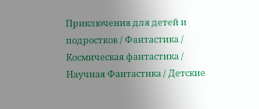Приключения для детей и подростков / Фантастика / Космическая фантастика / Научная Фантастика / Детские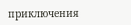приключения